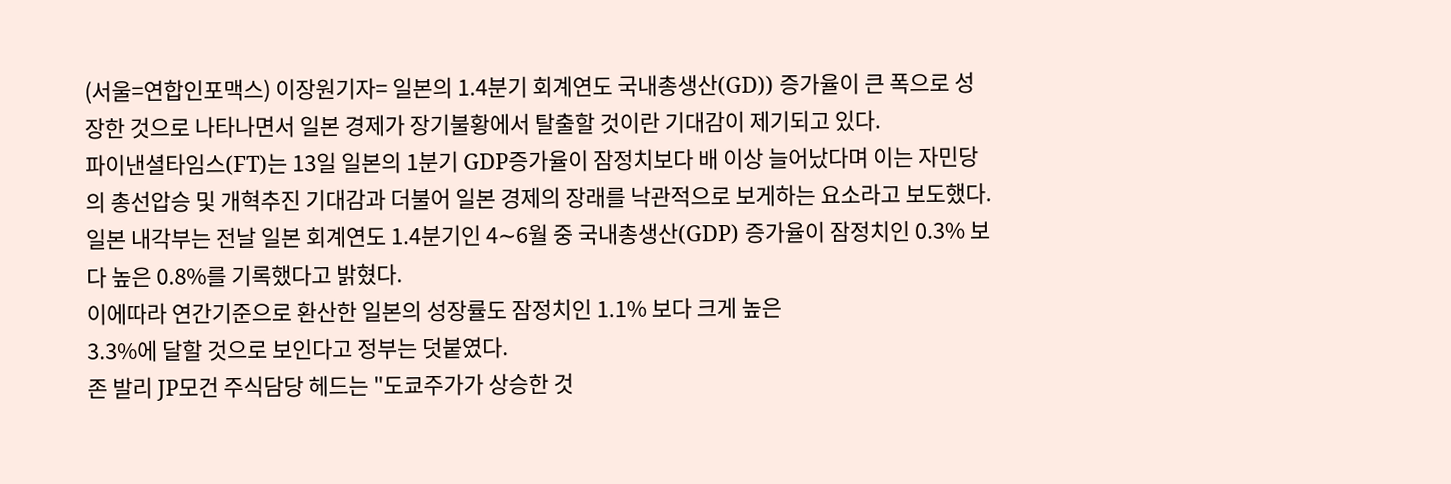(서울=연합인포맥스) 이장원기자= 일본의 1.4분기 회계연도 국내총생산(GD)) 증가율이 큰 폭으로 성장한 것으로 나타나면서 일본 경제가 장기불황에서 탈출할 것이란 기대감이 제기되고 있다.
파이낸셜타임스(FT)는 13일 일본의 1분기 GDP증가율이 잠정치보다 배 이상 늘어났다며 이는 자민당의 총선압승 및 개혁추진 기대감과 더불어 일본 경제의 장래를 낙관적으로 보게하는 요소라고 보도했다.
일본 내각부는 전날 일본 회계연도 1.4분기인 4∼6월 중 국내총생산(GDP) 증가율이 잠정치인 0.3% 보다 높은 0.8%를 기록했다고 밝혔다.
이에따라 연간기준으로 환산한 일본의 성장률도 잠정치인 1.1% 보다 크게 높은
3.3%에 달할 것으로 보인다고 정부는 덧붙였다.
존 발리 JP모건 주식담당 헤드는 "도쿄주가가 상승한 것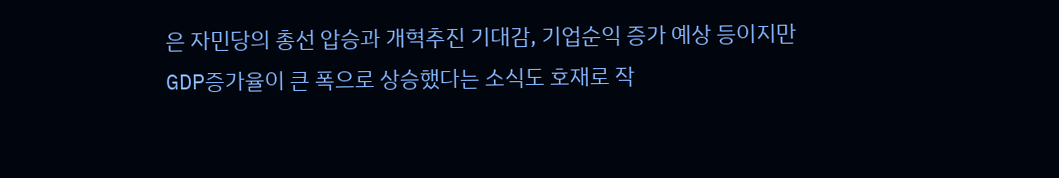은 자민당의 총선 압승과 개혁추진 기대감, 기업순익 증가 예상 등이지만 GDP증가율이 큰 폭으로 상승했다는 소식도 호재로 작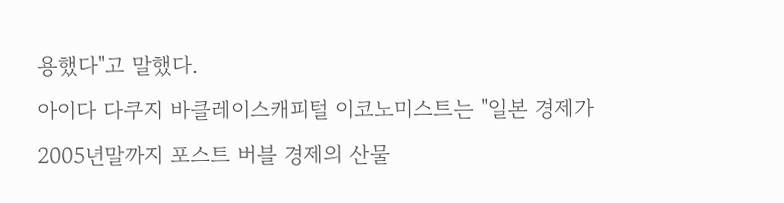용했다"고 말했다.
아이다 다쿠지 바클레이스캐피털 이코노미스트는 "일본 경제가 2005년말까지 포스트 버블 경제의 산물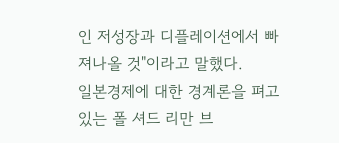인 저성장과 디플레이션에서 빠져나올 것"이라고 말했다.
일본경제에 대한 경계론을 펴고 있는 폴 셔드 리만 브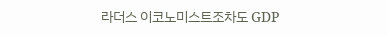라더스 이코노미스트조차도 GDP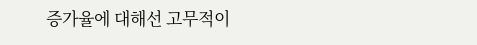증가율에 대해선 고무적이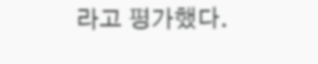라고 평가했다.